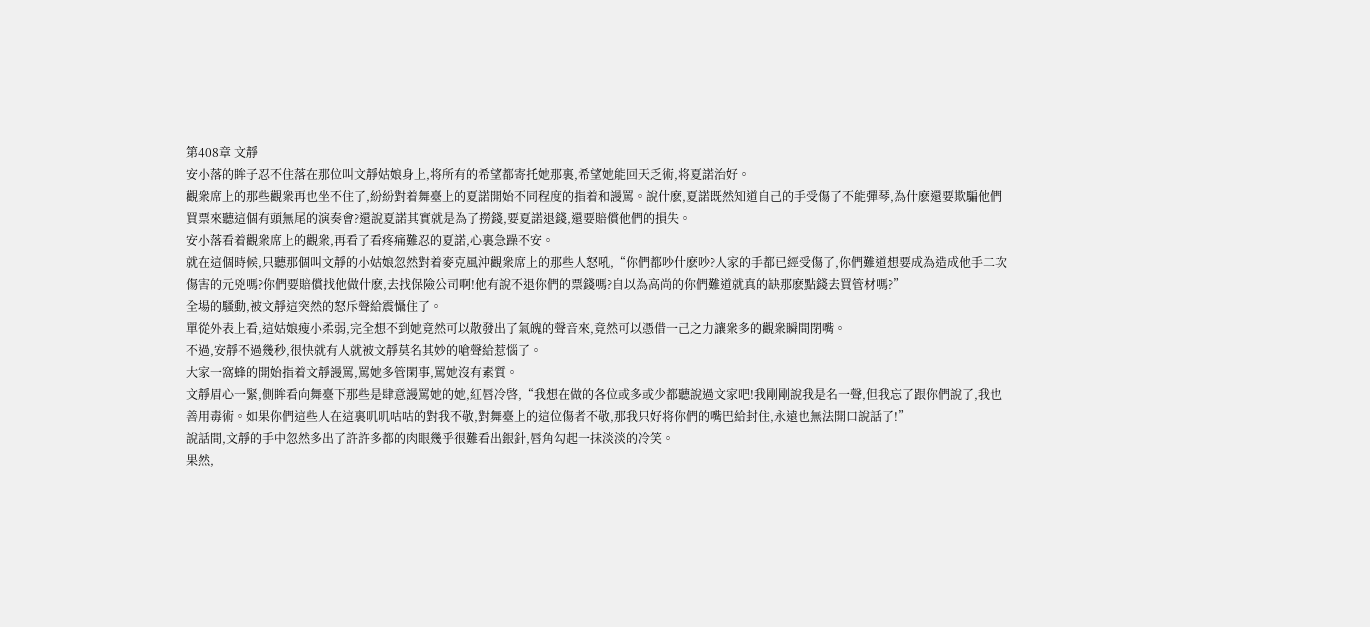第408章 文靜
安小落的眸子忍不住落在那位叫文靜姑娘身上,将所有的希望都寄托她那裏,希望她能回天乏術,将夏諾治好。
觀衆席上的那些觀衆再也坐不住了,紛紛對着舞臺上的夏諾開始不同程度的指着和謾罵。說什麽,夏諾既然知道自己的手受傷了不能彈琴,為什麽還要欺騙他們買票來聽這個有頭無尾的演奏會?還說夏諾其實就是為了撈錢,要夏諾退錢,還要賠償他們的損失。
安小落看着觀衆席上的觀衆,再看了看疼痛難忍的夏諾,心裏急躁不安。
就在這個時候,只聽那個叫文靜的小姑娘忽然對着麥克風沖觀衆席上的那些人怒吼,“你們都吵什麽吵?人家的手都已經受傷了,你們難道想要成為造成他手二次傷害的元兇嗎?你們要賠償找他做什麽,去找保險公司啊!他有說不退你們的票錢嗎?自以為高尚的你們難道就真的缺那麽點錢去買管材嗎?”
全場的騷動,被文靜這突然的怒斥聲給震懾住了。
單從外表上看,這姑娘瘦小柔弱,完全想不到她竟然可以散發出了氣魄的聲音來,竟然可以憑借一己之力讓衆多的觀衆瞬間閉嘴。
不過,安靜不過幾秒,很快就有人就被文靜莫名其妙的嗆聲給惹惱了。
大家一窩蜂的開始指着文靜謾罵,罵她多管閑事,罵她沒有素質。
文靜眉心一緊,側眸看向舞臺下那些是肆意謾罵她的她,紅唇冷啓,“我想在做的各位或多或少都聽說過文家吧!我剛剛說我是名一聲,但我忘了跟你們說了,我也善用毒術。如果你們這些人在這裏叽叽咕咕的對我不敬,對舞臺上的這位傷者不敬,那我只好将你們的嘴巴給封住,永遠也無法開口說話了!”
說話間,文靜的手中忽然多出了許許多都的肉眼幾乎很難看出銀針,唇角勾起一抹淡淡的冷笑。
果然,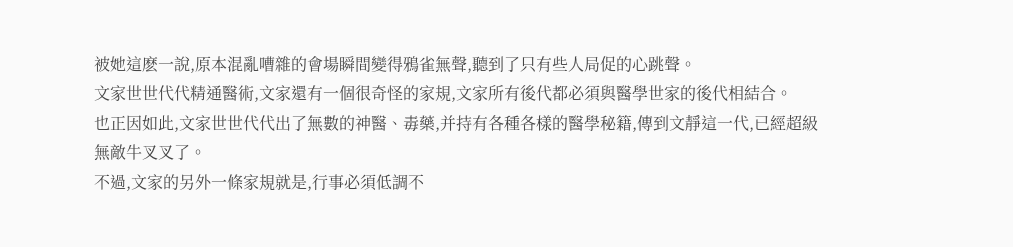被她這麽一說,原本混亂嘈雜的會場瞬間變得鴉雀無聲,聽到了只有些人局促的心跳聲。
文家世世代代精通醫術,文家還有一個很奇怪的家規,文家所有後代都必須與醫學世家的後代相結合。
也正因如此,文家世世代代出了無數的神醫、毒藥,并持有各種各樣的醫學秘籍,傳到文靜這一代,已經超級無敵牛叉叉了。
不過,文家的另外一條家規就是,行事必須低調不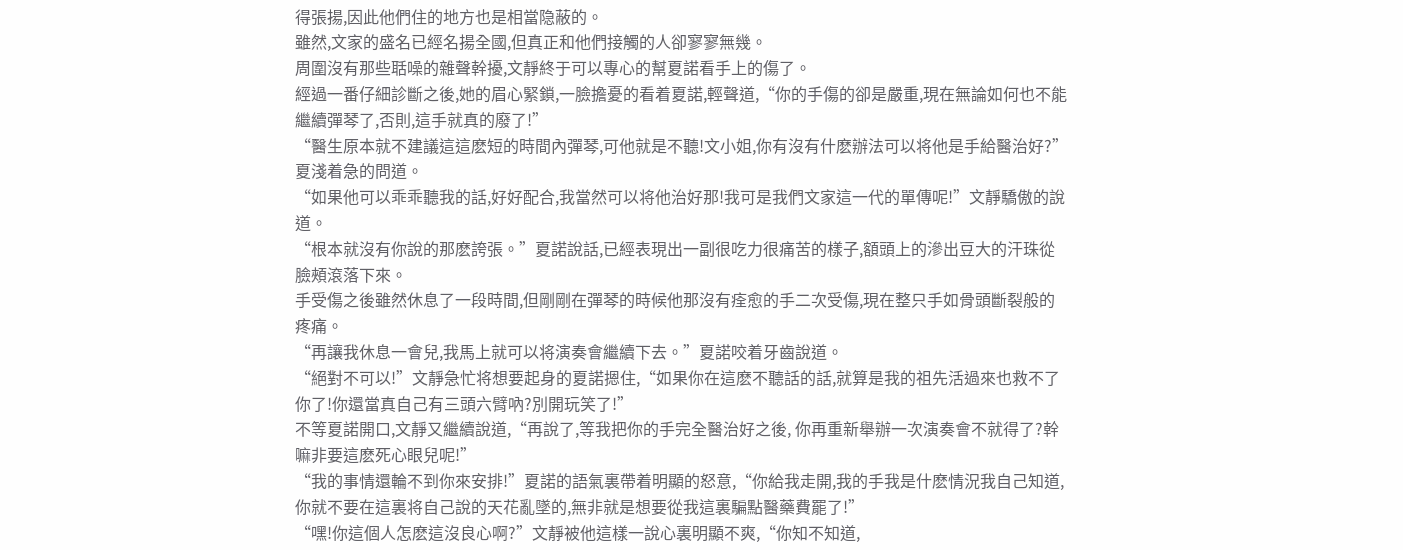得張揚,因此他們住的地方也是相當隐蔽的。
雖然,文家的盛名已經名揚全國,但真正和他們接觸的人卻寥寥無幾。
周圍沒有那些聒噪的雜聲幹擾,文靜終于可以專心的幫夏諾看手上的傷了。
經過一番仔細診斷之後,她的眉心緊鎖,一臉擔憂的看着夏諾,輕聲道,“你的手傷的卻是嚴重,現在無論如何也不能繼續彈琴了,否則,這手就真的廢了!”
“醫生原本就不建議這這麽短的時間內彈琴,可他就是不聽!文小姐,你有沒有什麽辦法可以将他是手給醫治好?”夏淺着急的問道。
“如果他可以乖乖聽我的話,好好配合,我當然可以将他治好那!我可是我們文家這一代的單傳呢!”文靜驕傲的說道。
“根本就沒有你說的那麽誇張。”夏諾說話,已經表現出一副很吃力很痛苦的樣子,額頭上的滲出豆大的汗珠從臉頰滾落下來。
手受傷之後雖然休息了一段時間,但剛剛在彈琴的時候他那沒有痊愈的手二次受傷,現在整只手如骨頭斷裂般的疼痛。
“再讓我休息一會兒,我馬上就可以将演奏會繼續下去。”夏諾咬着牙齒說道。
“絕對不可以!”文靜急忙将想要起身的夏諾摁住,“如果你在這麽不聽話的話,就算是我的祖先活過來也救不了你了!你還當真自己有三頭六臂吶?別開玩笑了!”
不等夏諾開口,文靜又繼續說道,“再說了,等我把你的手完全醫治好之後, 你再重新舉辦一次演奏會不就得了?幹嘛非要這麽死心眼兒呢!”
“我的事情還輪不到你來安排!”夏諾的語氣裏帶着明顯的怒意,“你給我走開,我的手我是什麽情況我自己知道,你就不要在這裏将自己說的天花亂墜的,無非就是想要從我這裏騙點醫藥費罷了!”
“嘿!你這個人怎麽這沒良心啊?”文靜被他這樣一說心裏明顯不爽,“你知不知道,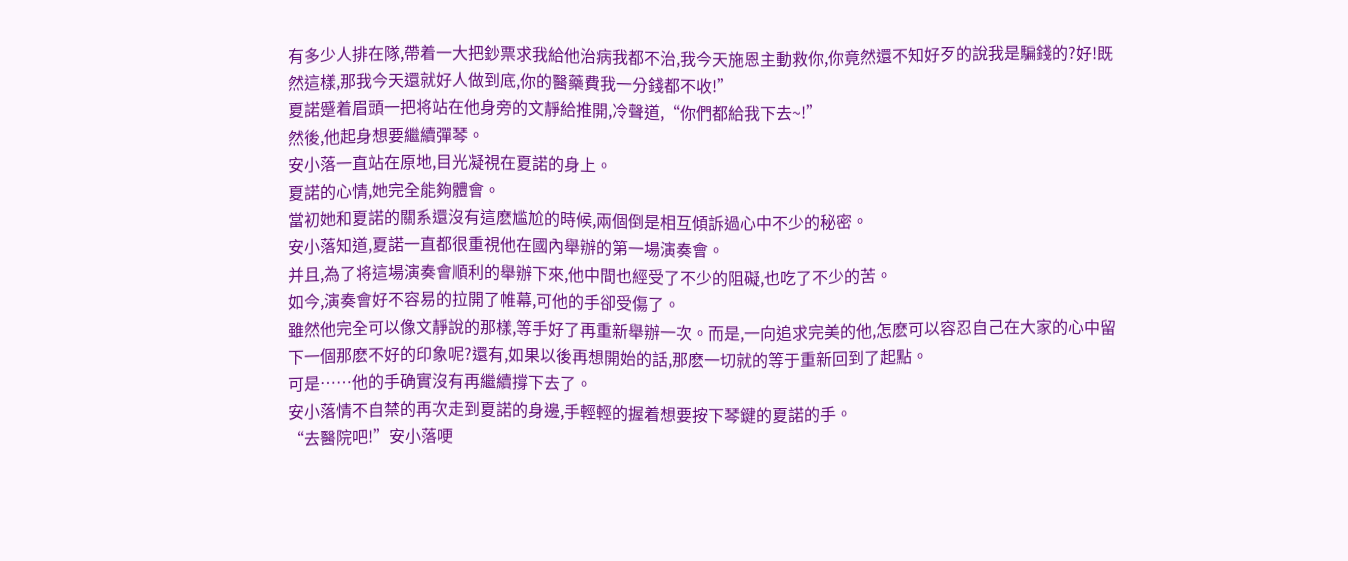有多少人排在隊,帶着一大把鈔票求我給他治病我都不治,我今天施恩主動救你,你竟然還不知好歹的說我是騙錢的?好!既然這樣,那我今天還就好人做到底,你的醫藥費我一分錢都不收!”
夏諾蹙着眉頭一把将站在他身旁的文靜給推開,冷聲道,“你們都給我下去~!”
然後,他起身想要繼續彈琴。
安小落一直站在原地,目光凝視在夏諾的身上。
夏諾的心情,她完全能夠體會。
當初她和夏諾的關系還沒有這麽尴尬的時候,兩個倒是相互傾訴過心中不少的秘密。
安小落知道,夏諾一直都很重視他在國內舉辦的第一場演奏會。
并且,為了将這場演奏會順利的舉辦下來,他中間也經受了不少的阻礙,也吃了不少的苦。
如今,演奏會好不容易的拉開了帷幕,可他的手卻受傷了。
雖然他完全可以像文靜說的那樣,等手好了再重新舉辦一次。而是,一向追求完美的他,怎麽可以容忍自己在大家的心中留下一個那麽不好的印象呢?還有,如果以後再想開始的話,那麽一切就的等于重新回到了起點。
可是……他的手确實沒有再繼續撐下去了。
安小落情不自禁的再次走到夏諾的身邊,手輕輕的握着想要按下琴鍵的夏諾的手。
“去醫院吧!”安小落哽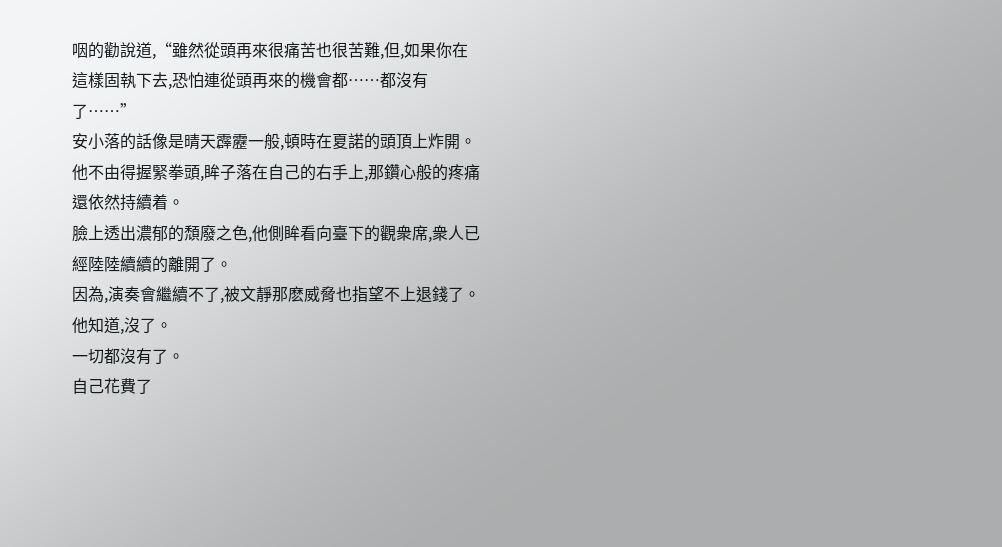咽的勸說道,“雖然從頭再來很痛苦也很苦難,但,如果你在這樣固執下去,恐怕連從頭再來的機會都……都沒有了……”
安小落的話像是晴天霹靂一般,頓時在夏諾的頭頂上炸開。
他不由得握緊拳頭,眸子落在自己的右手上,那鑽心般的疼痛還依然持續着。
臉上透出濃郁的頹廢之色,他側眸看向臺下的觀衆席,衆人已經陸陸續續的離開了。
因為,演奏會繼續不了,被文靜那麽威脅也指望不上退錢了。
他知道,沒了。
一切都沒有了。
自己花費了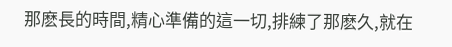那麽長的時間,精心準備的這一切,排練了那麽久,就在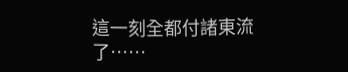這一刻全都付諸東流了……